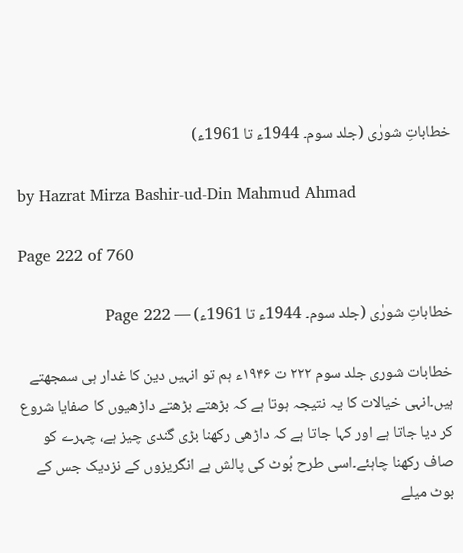خطاباتِ شورٰی (جلد سوم۔ 1944ء تا 1961ء)

by Hazrat Mirza Bashir-ud-Din Mahmud Ahmad

Page 222 of 760

خطاباتِ شورٰی (جلد سوم۔ 1944ء تا 1961ء) — Page 222

خطابات شوری جلد سوم ۲۲۲ ت ۱۹۴۶ء ہم تو انہیں دین کا غدار ہی سمجھتے ہیں۔انہی خیالات کا یہ نتیجہ ہوتا ہے کہ بڑھتے بڑھتے داڑھیوں کا صفایا شروع کر دیا جاتا ہے اور کہا جاتا ہے کہ داڑھی رکھنا بڑی گندی چیز ہے، چہرے کو صاف رکھنا چاہئے۔اسی طرح بُوٹ کی پالش ہے انگریزوں کے نزدیک جس کے بوٹ میلے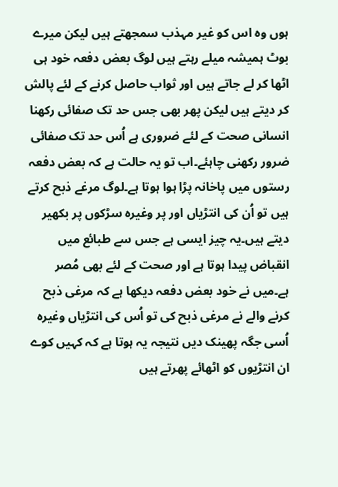ہوں وہ اس کو غیر مہذب سمجھتے ہیں لیکن میرے بوٹ ہمیشہ میلے رہتے ہیں لوگ بعض دفعہ خود ہی اٹھا کر لے جاتے ہیں اور ثواب حاصل کرنے کے لئے پالش کر دیتے ہیں لیکن پھر بھی جس حد تک صفائی رکھنا انسانی صحت کے لئے ضروری ہے اُس حد تک صفائی ضرور رکھنی چاہئے۔اب تو یہ حالت ہے کہ بعض دفعہ رستوں میں پاخانہ پڑا ہوا ہوتا ہے۔لوگ مرغے ذبح کرتے ہیں تو اُن کی انتڑیاں اور پر وغیرہ سڑکوں پر بکھیر دیتے ہیں۔یہ چیز ایسی ہے جس سے طبائع میں انقباض پیدا ہوتا ہے اور صحت کے لئے بھی مُصر ہے۔میں نے خود بعض دفعہ دیکھا ہے کہ مرغی ذبح کرنے والے نے مرغی ذبح کی تو اُس کی انتڑیاں وغیرہ اُسی جگہ پھینک دیں نتیجہ یہ ہوتا ہے کہ کہیں کوے ان انتڑیوں کو اٹھائے پھرتے ہیں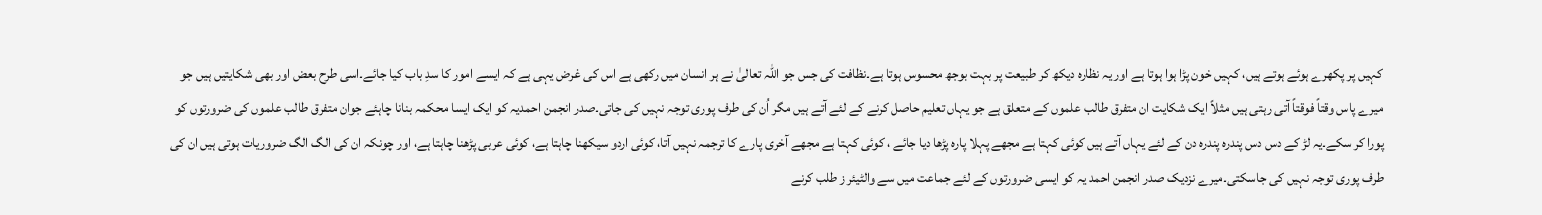کہیں پر پکھرے ہوئے ہوتے ہیں، کہیں خون پڑا ہوا ہوتا ہے اور یہ نظارہ دیکھ کر طبیعت پر بہت بوجھ محسوس ہوتا ہے۔نظافت کی جس جو اللہ تعالیٰ نے ہر انسان میں رکھی ہے اس کی غرض یہی ہے کہ ایسے امور کا سدِ باب کیا جائے۔اسی طرح بعض اور بھی شکایتیں ہیں جو میرے پاس وقتاً فوقتاً آتی رہتی ہیں مثلاً ایک شکایت ان متفرق طالب علموں کے متعلق ہے جو یہاں تعلیم حاصل کرنے کے لئے آتے ہیں مگر اُن کی طرف پوری توجہ نہیں کی جاتی۔صدر انجمن احمدیہ کو ایک ایسا محکمہ بنانا چاہئے جوان متفرق طالب علموں کی ضرورتوں کو پورا کر سکے۔یہ لڑ کے دس دس پندرہ پندرہ دن کے لئے یہاں آتے ہیں کوئی کہتا ہے مجھے پہلا پارہ پڑھا دیا جائے ، کوئی کہتا ہے مجھے آخری پارے کا ترجمہ نہیں آتا، کوئی اردو سیکھنا چاہتا ہے، کوئی عربی پڑھنا چاہتا ہے، اور چونکہ ان کی الگ الگ ضروریات ہوتی ہیں ان کی طرف پوری توجہ نہیں کی جاسکتی۔میرے نزدیک صدر انجمن احمد یہ کو ایسی ضرورتوں کے لئے جماعت میں سے والٹیئر ز طلب کرنے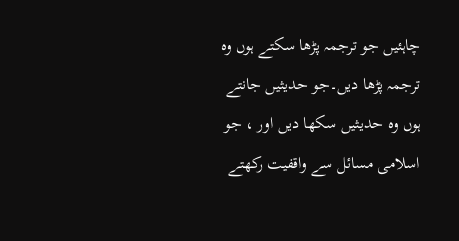چاہئیں جو ترجمہ پڑھا سکتے ہوں وہ ترجمہ پڑھا دیں۔جو حدیثیں جانتے ہوں وہ حدیثیں سکھا دیں اور ، جو اسلامی مسائل سے واقفیت رکھتے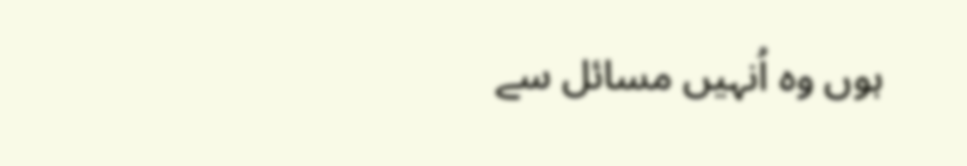ہوں وہ اُنہیں مسائل سے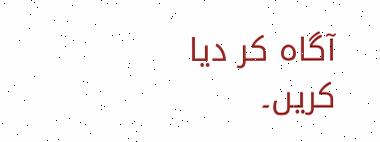آگاہ کر دیا کریں۔